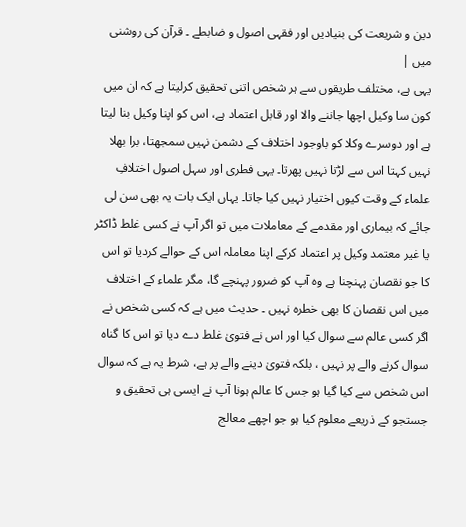دین و شریعت کی بنیادیں اور فقہی اصول و ضابطے ۔ قرآن کی روشنی میں |
یہی ہے، مختلف طریقوں سے ہر شخص اتنی تحقیق کرلیتا ہے کہ ان میں کون سا وکیل اچھا جاننے والا اور قابل اعتماد ہے، اس کو اپنا وکیل بنا لیتا ہے اور دوسرے وکلا کو باوجود اختلاف کے دشمن نہیں سمجھتا، برا بھلا نہیں کہتا اس سے لڑتا نہیں پھرتا۔ یہی فطری اور سہل اصول اختلافِ علماء کے وقت کیوں اختیار نہیں کیا جاتا۔ یہاں ایک بات یہ بھی سن لی جائے کہ بیماری اور مقدمے کے معاملات میں تو اگر آپ نے کسی غلط ڈاکٹر یا غیر معتمد وکیل پر اعتماد کرکے اپنا معاملہ اس کے حوالے کردیا تو اس کا جو نقصان پہنچنا ہے وہ آپ کو ضرور پہنچے گا، مگر علماء کے اختلاف میں اس نقصان کا بھی خطرہ نہیں ۔ حدیث میں ہے کہ کسی شخص نے اگر کسی عالم سے سوال کیا اور اس نے فتویٰ غلط دے دیا تو اس کا گناہ سوال کرنے والے پر نہیں ، بلکہ فتویٰ دینے والے پر ہے، شرط یہ ہے کہ سوال اس شخص سے کیا گیا ہو جس کا عالم ہونا آپ نے ایسی ہی تحقیق و جستجو کے ذریعے معلوم کیا ہو جو اچھے معالج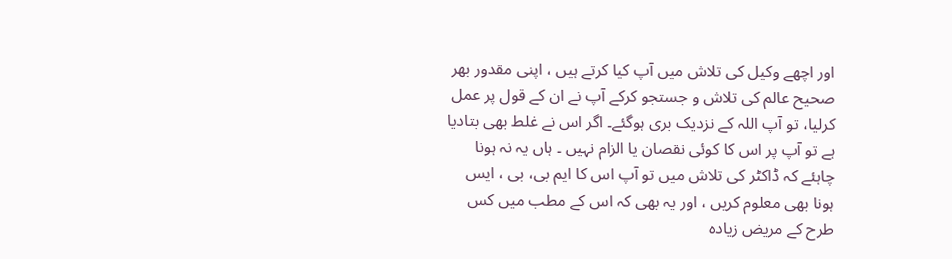اور اچھے وکیل کی تلاش میں آپ کیا کرتے ہیں ، اپنی مقدور بھر صحیح عالم کی تلاش و جستجو کرکے آپ نے ان کے قول پر عمل کرلیا، تو آپ اللہ کے نزدیک بری ہوگئے۔ اگر اس نے غلط بھی بتادیا ہے تو آپ پر اس کا کوئی نقصان یا الزام نہیں ۔ ہاں یہ نہ ہونا چاہئے کہ ڈاکٹر کی تلاش میں تو آپ اس کا ایم بی، بی ، ایس ہونا بھی معلوم کریں ، اور یہ بھی کہ اس کے مطب میں کس طرح کے مریض زیادہ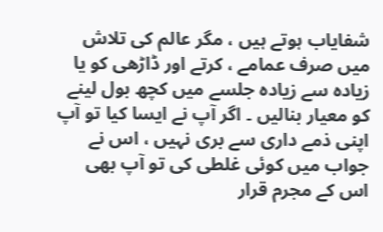شفایاب ہوتے ہیں ، مگر عالم کی تلاش میں صرف عمامے ، کرتے اور ڈاڑھی کو یا زیادہ سے زیادہ جلسے میں کچھ بول لینے کو معیار بنالیں ۔ اگر آپ نے ایسا کیا تو آپ اپنی ذمے داری سے بری نہیں ، اس نے جواب میں کوئی غلطی کی تو آپ بھی اس کے مجرم قرار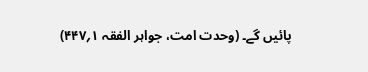پائیں گے۔ (وحدت امت، جواہر الفقہ ۱؍۴۴۷)